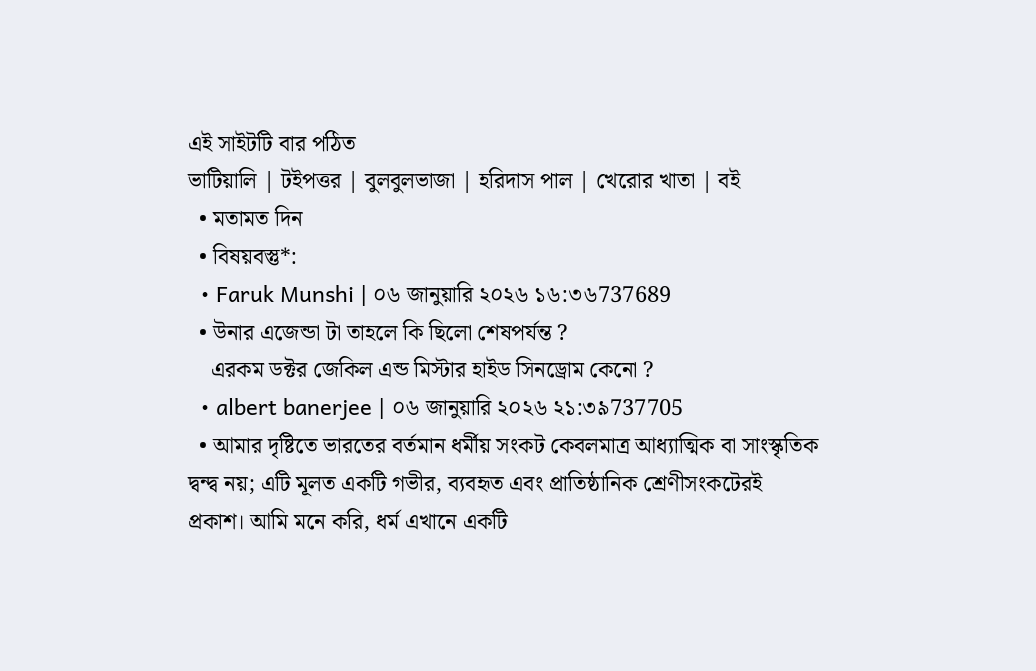এই সাইটটি বার পঠিত
ভাটিয়ালি | টইপত্তর | বুলবুলভাজা | হরিদাস পাল | খেরোর খাতা | বই
  • মতামত দিন
  • বিষয়বস্তু*:
  • Faruk Munshi | ০৬ জানুয়ারি ২০২৬ ১৬:৩৬737689
  • উনার এজেন্ডা টা তাহলে কি ছিলো শেষপর্যন্ত ?
    এরকম ডক্টর জেকিল এন্ড মিস্টার হাইড সিনড্রোম কেনো ?
  • albert banerjee | ০৬ জানুয়ারি ২০২৬ ২১:৩৯737705
  • আমার দৃষ্টিতে ভারতের বর্তমান ধর্মীয় সংকট কেবলমাত্র আধ্যাত্মিক বা সাংস্কৃতিক দ্বন্দ্ব নয়; এটি মূলত একটি গভীর, ব্যবহৃত এবং প্রাতিষ্ঠানিক শ্রেণীসংকটেরই প্রকাশ। আমি মনে করি, ধর্ম এখানে একটি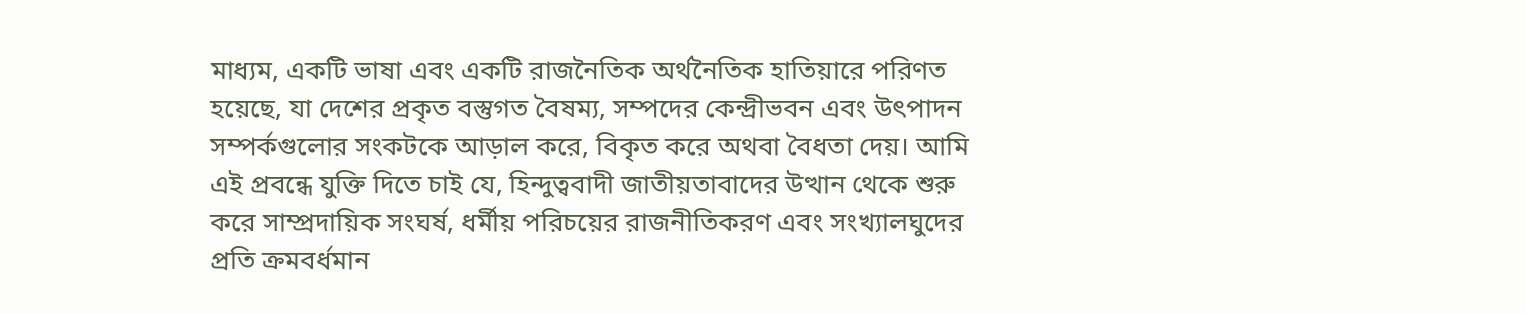মাধ্যম, একটি ভাষা এবং একটি রাজনৈতিক অর্থনৈতিক হাতিয়ারে পরিণত হয়েছে, যা দেশের প্রকৃত বস্তুগত বৈষম্য, সম্পদের কেন্দ্রীভবন এবং উৎপাদন সম্পর্কগুলোর সংকটকে আড়াল করে, বিকৃত করে অথবা বৈধতা দেয়। আমি এই প্রবন্ধে যুক্তি দিতে চাই যে, হিন্দুত্ববাদী জাতীয়তাবাদের উত্থান থেকে শুরু করে সাম্প্রদায়িক সংঘর্ষ, ধর্মীয় পরিচয়ের রাজনীতিকরণ এবং সংখ্যালঘুদের প্রতি ক্রমবর্ধমান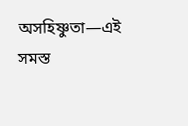অসহিষ্ণুতা—এই সমস্ত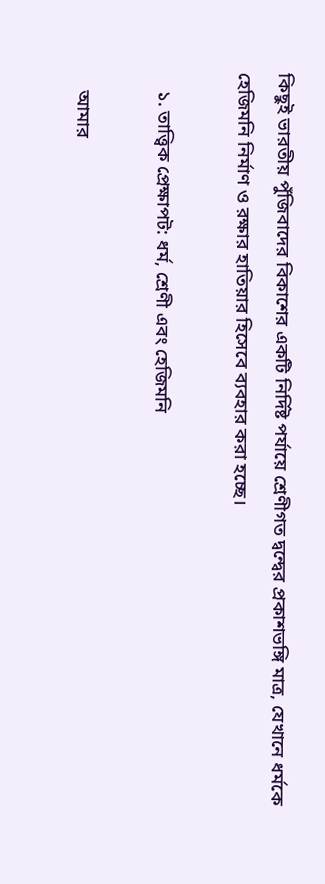কিছুই ভারতীয় পুঁজিবাদের বিকাশের একটি নির্দিষ্ট পর্যায়ে শ্রেণীগত দ্বন্দ্বের প্রকাশভঙ্গি মাত্র, যেখানে ধর্মকে হেজিমনি নির্মাণ ও রক্ষার হাতিয়ার হিসেবে ব্যবহার করা হচ্ছে।

    ১. তাত্ত্বিক প্রেক্ষাপট: ধর্ম, শ্রেণী এবং হেজিমনি

    আমার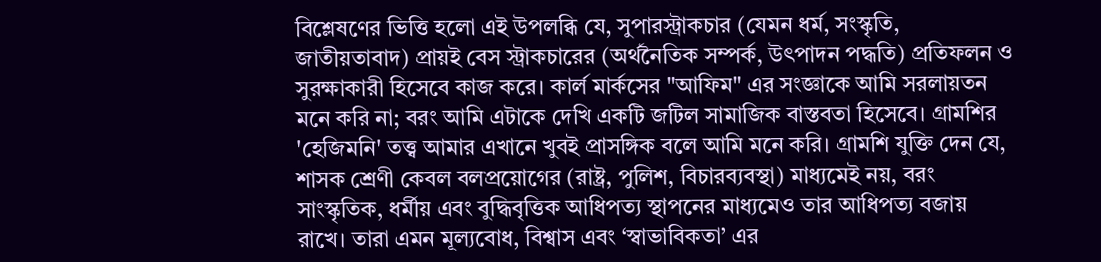বিশ্লেষণের ভিত্তি হলো এই উপলব্ধি যে, সুপারস্ট্রাকচার (যেমন ধর্ম, সংস্কৃতি, জাতীয়তাবাদ) প্রায়ই বেস স্ট্রাকচারের (অর্থনৈতিক সম্পর্ক, উৎপাদন পদ্ধতি) প্রতিফলন ও সুরক্ষাকারী হিসেবে কাজ করে। কার্ল মার্কসের "আফিম" এর সংজ্ঞাকে আমি সরলায়তন মনে করি না; বরং আমি এটাকে দেখি একটি জটিল সামাজিক বাস্তবতা হিসেবে। গ্রামশির 'হেজিমনি' তত্ত্ব আমার এখানে খুবই প্রাসঙ্গিক বলে আমি মনে করি। গ্রামশি যুক্তি দেন যে, শাসক শ্রেণী কেবল বলপ্রয়োগের (রাষ্ট্র, পুলিশ, বিচারব্যবস্থা) মাধ্যমেই নয়, বরং সাংস্কৃতিক, ধর্মীয় এবং বুদ্ধিবৃত্তিক আধিপত্য স্থাপনের মাধ্যমেও তার আধিপত্য বজায় রাখে। তারা এমন মূল্যবোধ, বিশ্বাস এবং ‘স্বাভাবিকতা’ এর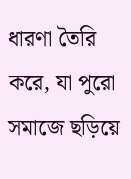ধারণা তৈরি করে, যা পুরো সমাজে ছড়িয়ে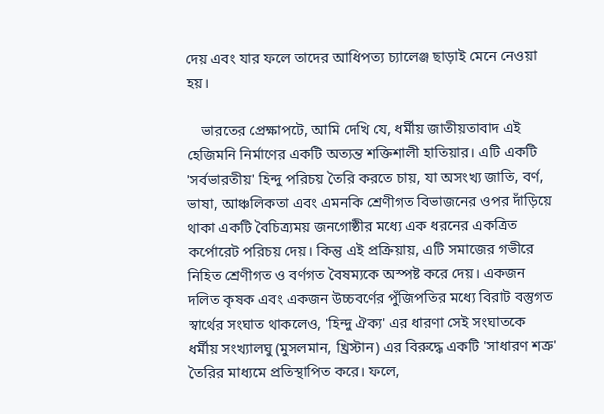দেয় এবং যার ফলে তাদের আধিপত্য চ্যালেঞ্জ ছাড়াই মেনে নেওয়া হয়।

    ভারতের প্রেক্ষাপটে, আমি দেখি যে, ধর্মীয় জাতীয়তাবাদ এই হেজিমনি নির্মাণের একটি অত্যন্ত শক্তিশালী হাতিয়ার। এটি একটি 'সর্বভারতীয়' হিন্দু পরিচয় তৈরি করতে চায়, যা অসংখ্য জাতি, বর্ণ, ভাষা, আঞ্চলিকতা এবং এমনকি শ্রেণীগত বিভাজনের ওপর দাঁড়িয়ে থাকা একটি বৈচিত্র্যময় জনগোষ্ঠীর মধ্যে এক ধরনের একত্রিত কর্পোরেট পরিচয় দেয়। কিন্তু এই প্রক্রিয়ায়, এটি সমাজের গভীরে নিহিত শ্রেণীগত ও বর্ণগত বৈষম্যকে অস্পষ্ট করে দেয়। একজন দলিত কৃষক এবং একজন উচ্চবর্ণের পুঁজিপতির মধ্যে বিরাট বস্তুগত স্বার্থের সংঘাত থাকলেও, 'হিন্দু ঐক্য' এর ধারণা সেই সংঘাতকে ধর্মীয় সংখ্যালঘু (মুসলমান, খ্রিস্টান) এর বিরুদ্ধে একটি 'সাধারণ শত্রু' তৈরির মাধ্যমে প্রতিস্থাপিত করে। ফলে,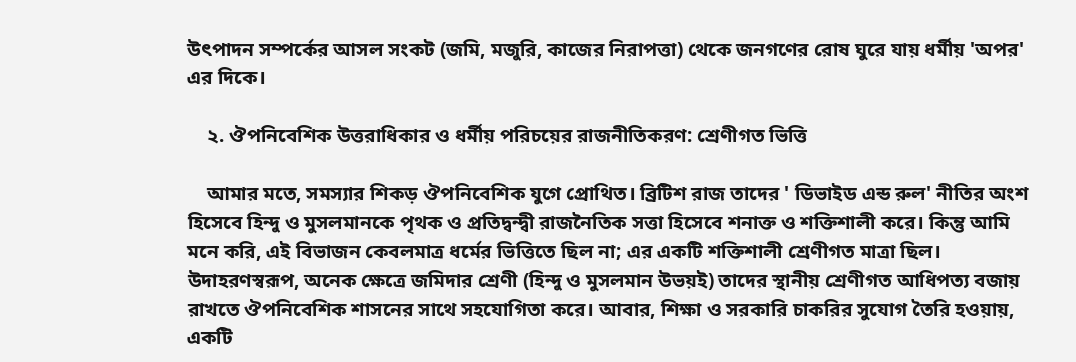উৎপাদন সম্পর্কের আসল সংকট (জমি, মজুরি, কাজের নিরাপত্তা) থেকে জনগণের রোষ ঘুরে যায় ধর্মীয় 'অপর' এর দিকে।

    ২. ঔপনিবেশিক উত্তরাধিকার ও ধর্মীয় পরিচয়ের রাজনীতিকরণ: শ্রেণীগত ভিত্তি

    আমার মতে, সমস্যার শিকড় ঔপনিবেশিক যুগে প্রোথিত। ব্রিটিশ রাজ তাদের ' ডিভাইড এন্ড রুল' নীতির অংশ হিসেবে হিন্দু ও মুসলমানকে পৃথক ও প্রতিদ্বন্দ্বী রাজনৈতিক সত্তা হিসেবে শনাক্ত ও শক্তিশালী করে। কিন্তু আমি মনে করি, এই বিভাজন কেবলমাত্র ধর্মের ভিত্তিতে ছিল না; এর একটি শক্তিশালী শ্রেণীগত মাত্রা ছিল। উদাহরণস্বরূপ, অনেক ক্ষেত্রে জমিদার শ্রেণী (হিন্দু ও মুসলমান উভয়ই) তাদের স্থানীয় শ্রেণীগত আধিপত্য বজায় রাখতে ঔপনিবেশিক শাসনের সাথে সহযোগিতা করে। আবার, শিক্ষা ও সরকারি চাকরির সুযোগ তৈরি হওয়ায়, একটি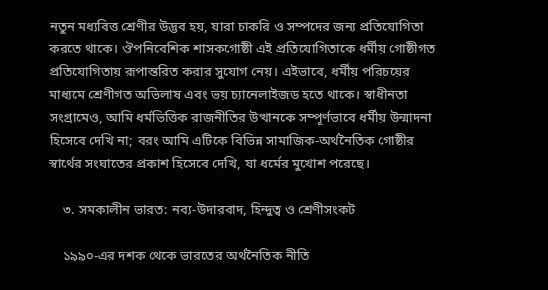নতুন মধ্যবিত্ত শ্রেণীর উদ্ভব হয়, যারা চাকরি ও সম্পদের জন্য প্রতিযোগিতা করতে থাকে। ঔপনিবেশিক শাসকগোষ্ঠী এই প্রতিযোগিতাকে ধর্মীয় গোষ্ঠীগত প্রতিযোগিতায় রূপান্তরিত করার সুযোগ নেয়। এইভাবে, ধর্মীয় পরিচয়ের মাধ্যমে শ্রেণীগত অভিলাষ এবং ভয় চ্যানেলাইজড হতে থাকে। স্বাধীনতা সংগ্রামেও, আমি ধর্মভিত্তিক রাজনীতির উত্থানকে সম্পূর্ণভাবে ধর্মীয় উন্মাদনা হিসেবে দেখি না; বরং আমি এটিকে বিভিন্ন সামাজিক-অর্থনৈতিক গোষ্ঠীর স্বার্থের সংঘাতের প্রকাশ হিসেবে দেখি, যা ধর্মের মুখোশ পরেছে।

    ৩. সমকালীন ভারত: নব্য-উদারবাদ, হিন্দুত্ব ও শ্রেণীসংকট

    ১৯৯০-এর দশক থেকে ভারতের অর্থনৈতিক নীতি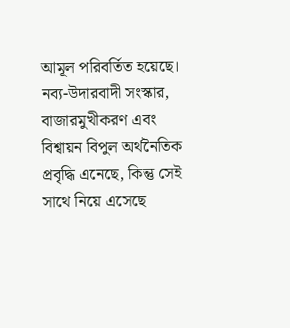আমূল পরিবর্তিত হয়েছে। নব্য-উদারবাদী সংস্কার, বাজারমুখীকরণ এবং বিশ্বায়ন বিপুল অর্থনৈতিক প্রবৃদ্ধি এনেছে, কিন্তু সেই সাথে নিয়ে এসেছে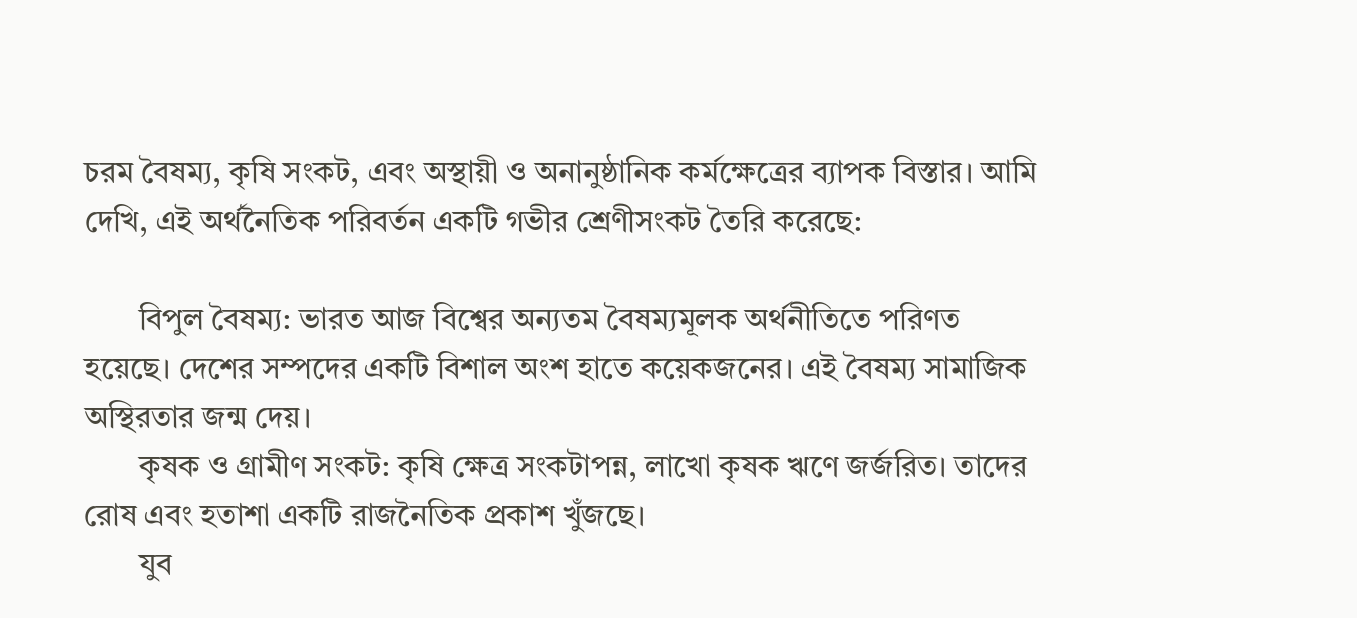চরম বৈষম্য, কৃষি সংকট, এবং অস্থায়ী ও অনানুষ্ঠানিক কর্মক্ষেত্রের ব্যাপক বিস্তার। আমি দেখি, এই অর্থনৈতিক পরিবর্তন একটি গভীর শ্রেণীসংকট তৈরি করেছে:

       বিপুল বৈষম্য: ভারত আজ বিশ্বের অন্যতম বৈষম্যমূলক অর্থনীতিতে পরিণত হয়েছে। দেশের সম্পদের একটি বিশাল অংশ হাতে কয়েকজনের। এই বৈষম্য সামাজিক অস্থিরতার জন্ম দেয়।
       কৃষক ও গ্রামীণ সংকট: কৃষি ক্ষেত্র সংকটাপন্ন, লাখো কৃষক ঋণে জর্জরিত। তাদের রোষ এবং হতাশা একটি রাজনৈতিক প্রকাশ খুঁজছে।
       যুব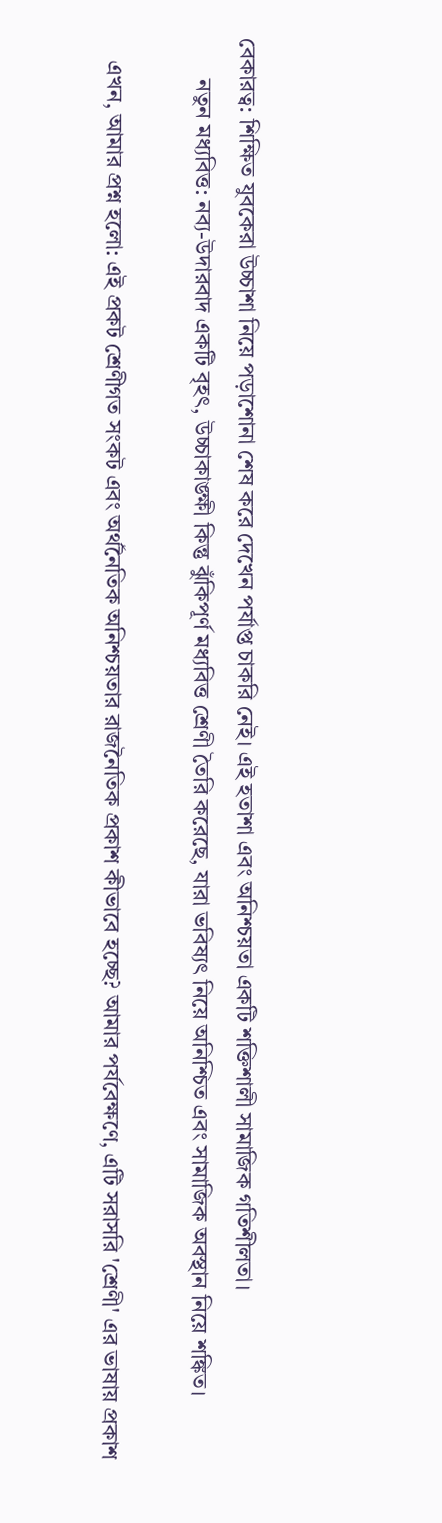বেকারত্ব: শিক্ষিত যুবকেরা উচ্চাশা নিয়ে পড়াশোনা শেষ করে দেখেন পর্যাপ্ত চাকরি নেই। এই হতাশা এবং অনিশ্চয়তা একটি শক্তিশালী সামাজিক গতিশীলতা।
       নতুন মধ্যবিত্ত: নব্য-উদারবাদ একটি বৃহৎ, উচ্চাকাঙ্ক্ষী কিন্তু ঝুঁকিপূর্ণ মধ্যবিত্ত শ্রেণী তৈরি করেছে, যারা ভবিষ্যৎ নিয়ে অনিশ্চিত এবং সামাজিক অবস্থান নিয়ে শঙ্কিত।

    এখন, আমার প্রশ্ন হলো: এই প্রকট শ্রেণীগত সংকট এবং অর্থনৈতিক অনিশ্চয়তার রাজনৈতিক প্রকাশ কীভাবে হচ্ছে? আমার পর্যবেক্ষণে, এটি সরাসরি 'শ্রেণী' এর ভাষায় প্রকাশ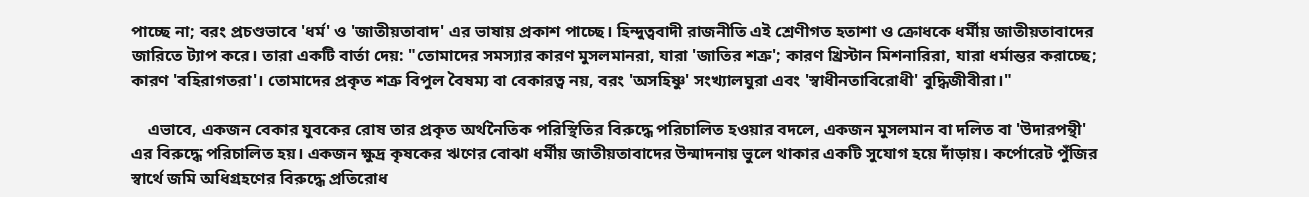পাচ্ছে না; বরং প্রচণ্ডভাবে 'ধর্ম' ও 'জাতীয়তাবাদ' এর ভাষায় প্রকাশ পাচ্ছে। হিন্দুত্ববাদী রাজনীতি এই শ্রেণীগত হতাশা ও ক্রোধকে ধর্মীয় জাতীয়তাবাদের জারিতে ট্যাপ করে। তারা একটি বার্তা দেয়: "তোমাদের সমস্যার কারণ মুসলমানরা, যারা 'জাতির শত্রু'; কারণ খ্রিস্টান মিশনারিরা, যারা ধর্মান্তর করাচ্ছে; কারণ 'বহিরাগতরা'। তোমাদের প্রকৃত শত্রু বিপুল বৈষম্য বা বেকারত্ব নয়, বরং 'অসহিষ্ণু' সংখ্যালঘুরা এবং 'স্বাধীনতাবিরোধী' বুদ্ধিজীবীরা।"

    এভাবে, একজন বেকার যুবকের রোষ তার প্রকৃত অর্থনৈতিক পরিস্থিতির বিরুদ্ধে পরিচালিত হওয়ার বদলে, একজন মুসলমান বা দলিত বা 'উদারপন্থী' এর বিরুদ্ধে পরিচালিত হয়। একজন ক্ষুদ্র কৃষকের ঋণের বোঝা ধর্মীয় জাতীয়তাবাদের উন্মাদনায় ভুলে থাকার একটি সুযোগ হয়ে দাঁড়ায়। কর্পোরেট পুঁজির স্বার্থে জমি অধিগ্রহণের বিরুদ্ধে প্রতিরোধ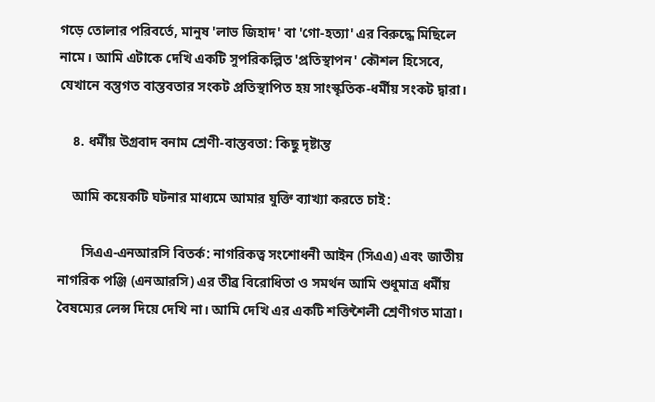গড়ে তোলার পরিবর্তে, মানুষ 'লাভ জিহাদ' বা 'গো-হত্যা' এর বিরুদ্ধে মিছিলে নামে। আমি এটাকে দেখি একটি সুপরিকল্পিত 'প্রতিস্থাপন' কৌশল হিসেবে, যেখানে বস্তুগত বাস্তবতার সংকট প্রতিস্থাপিত হয় সাংস্কৃতিক-ধর্মীয় সংকট দ্বারা।

    ৪. ধর্মীয় উগ্রবাদ বনাম শ্রেণী-বাস্তবতা: কিছু দৃষ্টান্ত

    আমি কয়েকটি ঘটনার মাধ্যমে আমার যুক্তি ব্যাখ্যা করতে চাই:

       সিএএ-এনআরসি বিতর্ক: নাগরিকত্ব সংশোধনী আইন (সিএএ) এবং জাতীয় নাগরিক পঞ্জি (এনআরসি) এর তীব্র বিরোধিতা ও সমর্থন আমি শুধুমাত্র ধর্মীয় বৈষম্যের লেন্স দিয়ে দেখি না। আমি দেখি এর একটি শক্তিশৈলী শ্রেণীগত মাত্রা।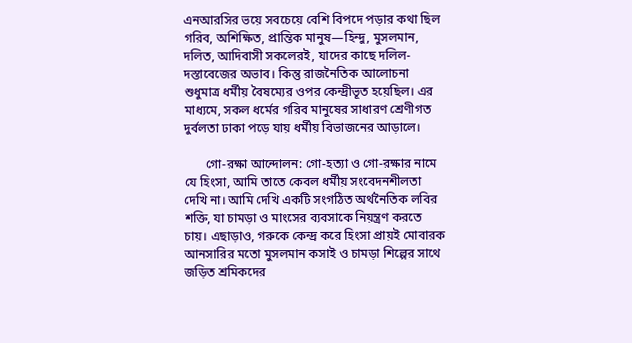এনআরসির ভয়ে সবচেয়ে বেশি বিপদে পড়ার কথা ছিল গরিব, অশিক্ষিত, প্রান্তিক মানুষ—হিন্দু, মুসলমান, দলিত, আদিবাসী সকলেরই, যাদের কাছে দলিল-দস্তাবেজের অভাব। কিন্তু রাজনৈতিক আলোচনা শুধুমাত্র ধর্মীয় বৈষম্যের ওপর কেন্দ্রীভূত হয়েছিল। এর মাধ্যমে, সকল ধর্মের গরিব মানুষের সাধারণ শ্রেণীগত দুর্বলতা ঢাকা পড়ে যায় ধর্মীয় বিভাজনের আড়ালে।

       গো-রক্ষা আন্দোলন: গো-হত্যা ও গো-রক্ষার নামে যে হিংসা, আমি তাতে কেবল ধর্মীয় সংবেদনশীলতা দেখি না। আমি দেখি একটি সংগঠিত অর্থনৈতিক লবির শক্তি, যা চামড়া ও মাংসের ব্যবসাকে নিয়ন্ত্রণ করতে চায়। এছাড়াও, গরুকে কেন্দ্র করে হিংসা প্রায়ই মোবারক আনসারির মতো মুসলমান কসাই ও চামড়া শিল্পের সাথে জড়িত শ্রমিকদের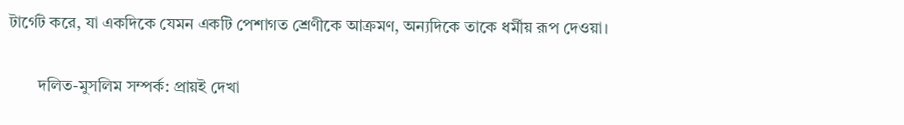টার্গেট করে, যা একদিকে যেমন একটি পেশাগত শ্রেণীকে আক্রমণ, অন্যদিকে তাকে ধর্মীয় রূপ দেওয়া।

       দলিত-মুসলিম সম্পর্ক: প্রায়ই দেখা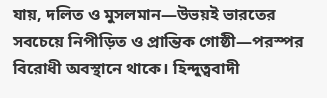যায়, দলিত ও মুসলমান—উভয়ই ভারতের সবচেয়ে নিপীড়িত ও প্রান্তিক গোষ্ঠী—পরস্পর বিরোধী অবস্থানে থাকে। হিন্দুত্ববাদী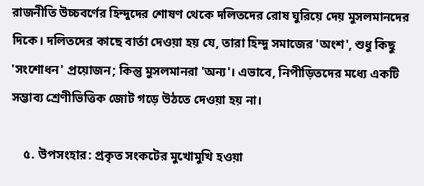রাজনীতি উচ্চবর্ণের হিন্দুদের শোষণ থেকে দলিতদের রোষ ঘুরিয়ে দেয় মুসলমানদের দিকে। দলিতদের কাছে বার্তা দেওয়া হয় যে, তারা হিন্দু সমাজের 'অংশ', শুধু কিছু 'সংশোধন' প্রয়োজন; কিন্তু মুসলমানরা 'অন্য'। এভাবে, নিপীড়িতদের মধ্যে একটি সম্ভাব্য শ্রেণীভিত্তিক জোট গড়ে উঠতে দেওয়া হয় না।

    ৫. উপসংহার: প্রকৃত সংকটের মুখোমুখি হওয়া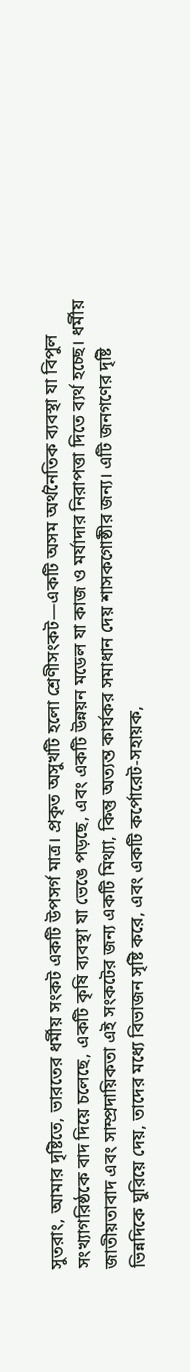সুতরাং, আমার দৃষ্টিতে, ভারতের ধর্মীয় সংকট একটি উপসর্গ মাত্র। প্রকৃত অসুখটি হলো শ্রেণীসংকট—একটি অসম অর্থনৈতিক ব্যবস্থা যা বিপুল সংখ্যাগরিষ্ঠকে বাদ দিয়ে চলেছে, একটি কৃষি ব্যবস্থা যা ভেঙে পড়ছে, এবং একটি উন্নয়ন মডেল যা কাজ ও মর্যাদার নিরাপত্তা দিতে ব্যর্থ হচ্ছে। ধর্মীয় জাতীয়তাবাদ এবং সাম্প্রদায়িকতা এই সংকটের জন্য একটি মিথ্যা, কিন্তু অত্যন্ত কার্যকর সমাধান দেয় শাসকগোষ্ঠীর জন্য। এটি জনগণের দৃষ্টি ভিন্নদিকে ঘুরিয়ে দেয়, তাদের মধ্যে বিভাজন সৃষ্টি করে, এবং একটি কর্পোরেট-সহায়ক,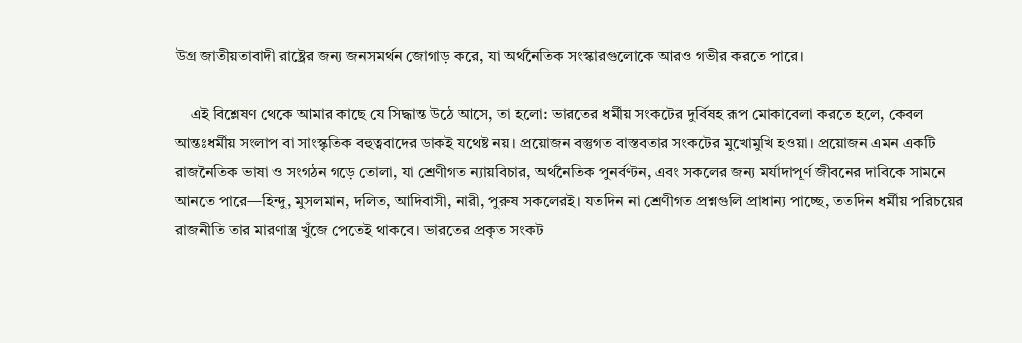উগ্র জাতীয়তাবাদী রাষ্ট্রের জন্য জনসমর্থন জোগাড় করে, যা অর্থনৈতিক সংস্কারগুলোকে আরও গভীর করতে পারে।

    এই বিশ্লেষণ থেকে আমার কাছে যে সিদ্ধান্ত উঠে আসে, তা হলো: ভারতের ধর্মীয় সংকটের দুর্বিষহ রূপ মোকাবেলা করতে হলে, কেবল আন্তঃধর্মীয় সংলাপ বা সাংস্কৃতিক বহুত্ববাদের ডাকই যথেষ্ট নয়। প্রয়োজন বস্তুগত বাস্তবতার সংকটের মুখোমুখি হওয়া। প্রয়োজন এমন একটি রাজনৈতিক ভাষা ও সংগঠন গড়ে তোলা, যা শ্রেণীগত ন্যায়বিচার, অর্থনৈতিক পুনর্বণ্টন, এবং সকলের জন্য মর্যাদাপূর্ণ জীবনের দাবিকে সামনে আনতে পারে—হিন্দু, মুসলমান, দলিত, আদিবাসী, নারী, পুরুষ সকলেরই। যতদিন না শ্রেণীগত প্রশ্নগুলি প্রাধান্য পাচ্ছে, ততদিন ধর্মীয় পরিচয়ের রাজনীতি তার মারণাস্ত্র খুঁজে পেতেই থাকবে। ভারতের প্রকৃত সংকট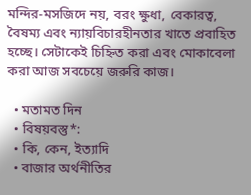মন্দির-মসজিদে নয়, বরং ক্ষুধা, বেকারত্ব, বৈষম্য এবং ন্যায়বিচারহীনতার খাতে প্রবাহিত হচ্ছে। সেটাকেই চিহ্নিত করা এবং মোকাবেলা করা আজ সবচেয়ে জরুরি কাজ।

  • মতামত দিন
  • বিষয়বস্তু*:
  • কি, কেন, ইত্যাদি
  • বাজার অর্থনীতির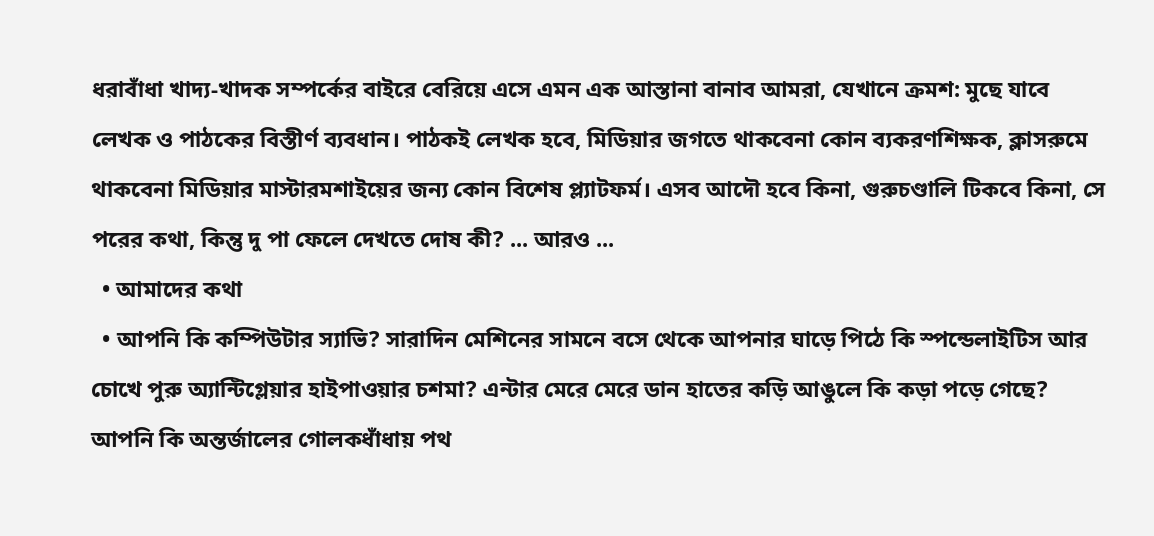ধরাবাঁধা খাদ্য-খাদক সম্পর্কের বাইরে বেরিয়ে এসে এমন এক আস্তানা বানাব আমরা, যেখানে ক্রমশ: মুছে যাবে লেখক ও পাঠকের বিস্তীর্ণ ব্যবধান। পাঠকই লেখক হবে, মিডিয়ার জগতে থাকবেনা কোন ব্যকরণশিক্ষক, ক্লাসরুমে থাকবেনা মিডিয়ার মাস্টারমশাইয়ের জন্য কোন বিশেষ প্ল্যাটফর্ম। এসব আদৌ হবে কিনা, গুরুচণ্ডালি টিকবে কিনা, সে পরের কথা, কিন্তু দু পা ফেলে দেখতে দোষ কী? ... আরও ...
  • আমাদের কথা
  • আপনি কি কম্পিউটার স্যাভি? সারাদিন মেশিনের সামনে বসে থেকে আপনার ঘাড়ে পিঠে কি স্পন্ডেলাইটিস আর চোখে পুরু অ্যান্টিগ্লেয়ার হাইপাওয়ার চশমা? এন্টার মেরে মেরে ডান হাতের কড়ি আঙুলে কি কড়া পড়ে গেছে? আপনি কি অন্তর্জালের গোলকধাঁধায় পথ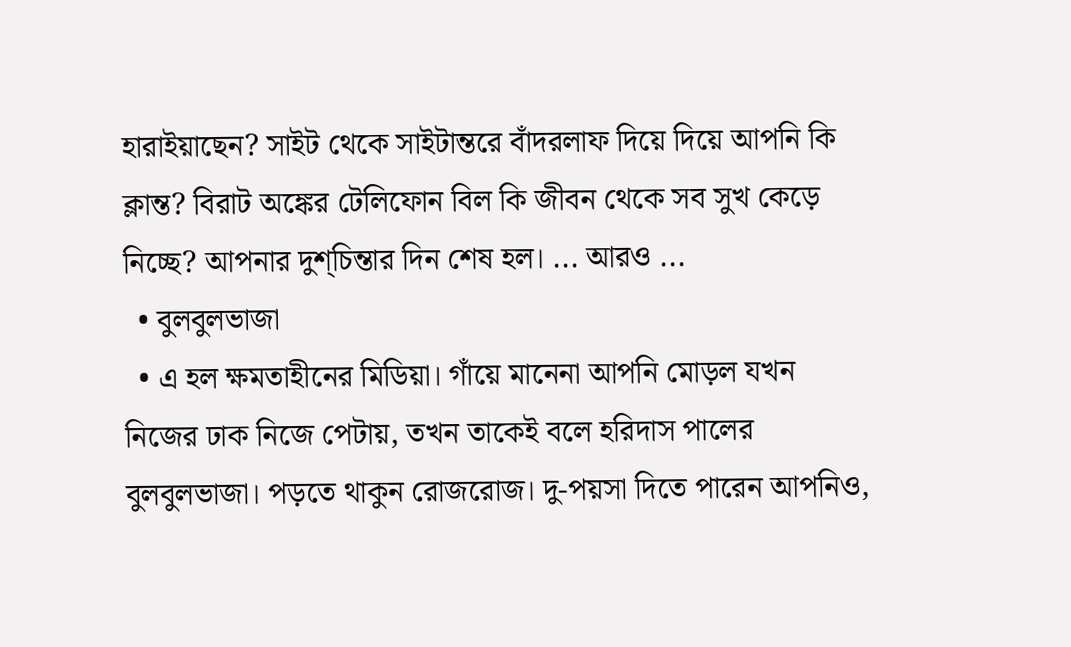হারাইয়াছেন? সাইট থেকে সাইটান্তরে বাঁদরলাফ দিয়ে দিয়ে আপনি কি ক্লান্ত? বিরাট অঙ্কের টেলিফোন বিল কি জীবন থেকে সব সুখ কেড়ে নিচ্ছে? আপনার দুশ্‌চিন্তার দিন শেষ হল। ... আরও ...
  • বুলবুলভাজা
  • এ হল ক্ষমতাহীনের মিডিয়া। গাঁয়ে মানেনা আপনি মোড়ল যখন নিজের ঢাক নিজে পেটায়, তখন তাকেই বলে হরিদাস পালের বুলবুলভাজা। পড়তে থাকুন রোজরোজ। দু-পয়সা দিতে পারেন আপনিও,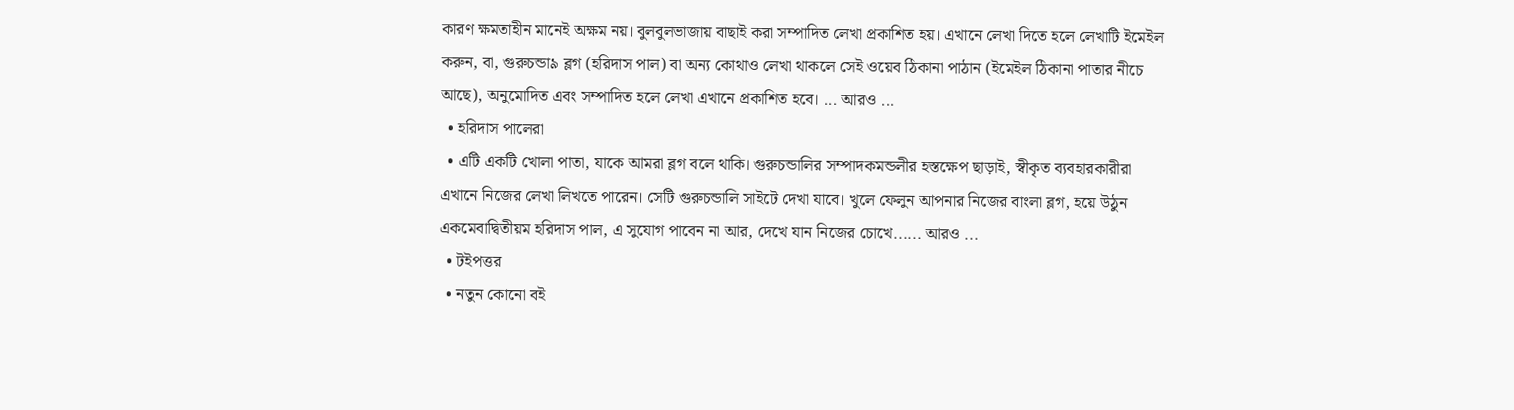কারণ ক্ষমতাহীন মানেই অক্ষম নয়। বুলবুলভাজায় বাছাই করা সম্পাদিত লেখা প্রকাশিত হয়। এখানে লেখা দিতে হলে লেখাটি ইমেইল করুন, বা, গুরুচন্ডা৯ ব্লগ (হরিদাস পাল) বা অন্য কোথাও লেখা থাকলে সেই ওয়েব ঠিকানা পাঠান (ইমেইল ঠিকানা পাতার নীচে আছে), অনুমোদিত এবং সম্পাদিত হলে লেখা এখানে প্রকাশিত হবে। ... আরও ...
  • হরিদাস পালেরা
  • এটি একটি খোলা পাতা, যাকে আমরা ব্লগ বলে থাকি। গুরুচন্ডালির সম্পাদকমন্ডলীর হস্তক্ষেপ ছাড়াই, স্বীকৃত ব্যবহারকারীরা এখানে নিজের লেখা লিখতে পারেন। সেটি গুরুচন্ডালি সাইটে দেখা যাবে। খুলে ফেলুন আপনার নিজের বাংলা ব্লগ, হয়ে উঠুন একমেবাদ্বিতীয়ম হরিদাস পাল, এ সুযোগ পাবেন না আর, দেখে যান নিজের চোখে...... আরও ...
  • টইপত্তর
  • নতুন কোনো বই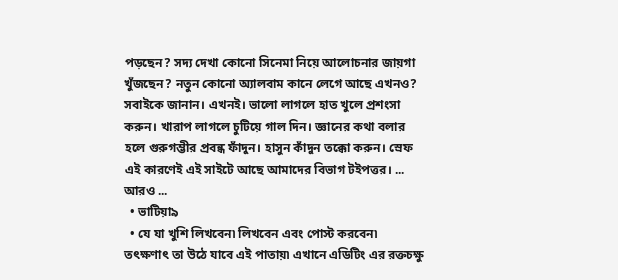পড়ছেন? সদ্য দেখা কোনো সিনেমা নিয়ে আলোচনার জায়গা খুঁজছেন? নতুন কোনো অ্যালবাম কানে লেগে আছে এখনও? সবাইকে জানান। এখনই। ভালো লাগলে হাত খুলে প্রশংসা করুন। খারাপ লাগলে চুটিয়ে গাল দিন। জ্ঞানের কথা বলার হলে গুরুগম্ভীর প্রবন্ধ ফাঁদুন। হাসুন কাঁদুন তক্কো করুন। স্রেফ এই কারণেই এই সাইটে আছে আমাদের বিভাগ টইপত্তর। ... আরও ...
  • ভাটিয়া৯
  • যে যা খুশি লিখবেন৷ লিখবেন এবং পোস্ট করবেন৷ তৎক্ষণাৎ তা উঠে যাবে এই পাতায়৷ এখানে এডিটিং এর রক্তচক্ষু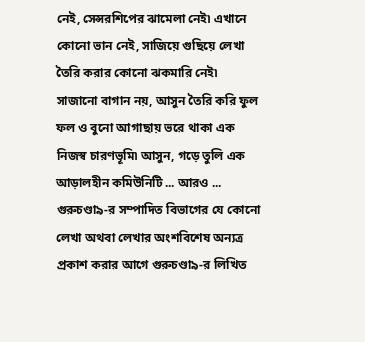নেই, সেন্সরশিপের ঝামেলা নেই৷ এখানে কোনো ভান নেই, সাজিয়ে গুছিয়ে লেখা তৈরি করার কোনো ঝকমারি নেই৷ সাজানো বাগান নয়, আসুন তৈরি করি ফুল ফল ও বুনো আগাছায় ভরে থাকা এক নিজস্ব চারণভূমি৷ আসুন, গড়ে তুলি এক আড়ালহীন কমিউনিটি ... আরও ...
গুরুচণ্ডা৯-র সম্পাদিত বিভাগের যে কোনো লেখা অথবা লেখার অংশবিশেষ অন্যত্র প্রকাশ করার আগে গুরুচণ্ডা৯-র লিখিত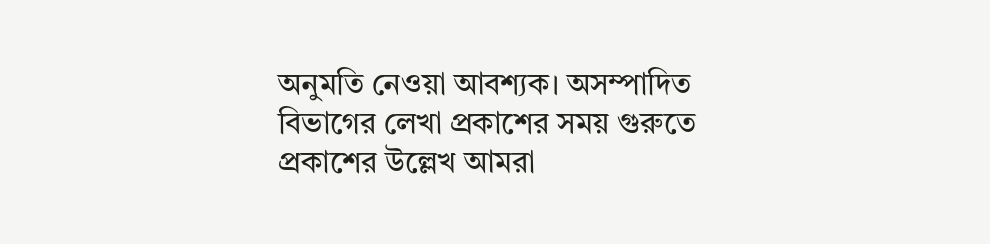অনুমতি নেওয়া আবশ্যক। অসম্পাদিত বিভাগের লেখা প্রকাশের সময় গুরুতে প্রকাশের উল্লেখ আমরা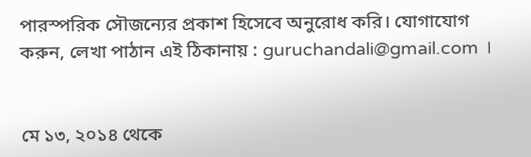পারস্পরিক সৌজন্যের প্রকাশ হিসেবে অনুরোধ করি। যোগাযোগ করুন, লেখা পাঠান এই ঠিকানায় : guruchandali@gmail.com ।


মে ১৩, ২০১৪ থেকে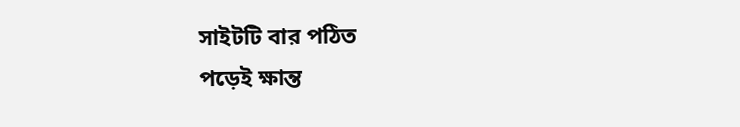সাইটটি বার পঠিত
পড়েই ক্ষান্ত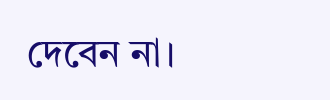দেবেন না।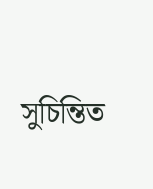সুচিন্তিত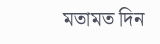মতামত দিন